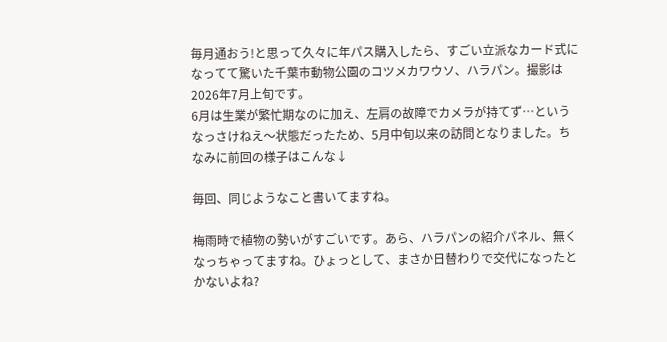毎月通おう!と思って久々に年パス購入したら、すごい立派なカード式になってて驚いた千葉市動物公園のコツメカワウソ、ハラパン。撮影は2026年7月上旬です。
6月は生業が繁忙期なのに加え、左肩の故障でカメラが持てず…というなっさけねえ〜状態だったため、5月中旬以来の訪問となりました。ちなみに前回の様子はこんな↓

毎回、同じようなこと書いてますね。

梅雨時で植物の勢いがすごいです。あら、ハラパンの紹介パネル、無くなっちゃってますね。ひょっとして、まさか日替わりで交代になったとかないよね?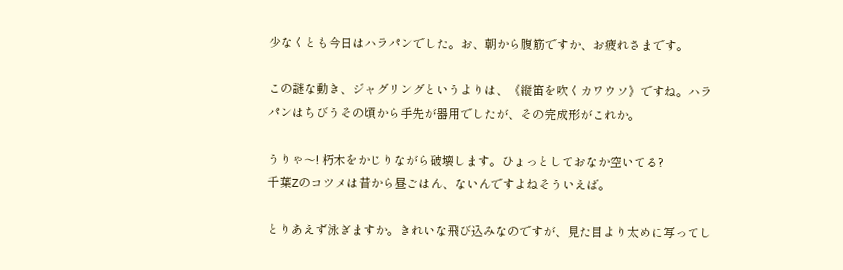少なくとも今日はハラパンでした。お、朝から腹筋ですか、お疲れさまです。

この謎な動き、ジャグリングというよりは、《縦笛を吹くカワウソ》ですね。ハラパンはちびうその頃から手先が器用でしたが、その完成形がこれか。

うりゃ〜! 朽木をかじりながら破壊します。ひょっとしておなか空いてる?
千葉Zのコツメは昔から昼ごはん、ないんですよねそういえば。

とりあえず泳ぎますか。きれいな飛び込みなのですが、見た目より太めに写ってし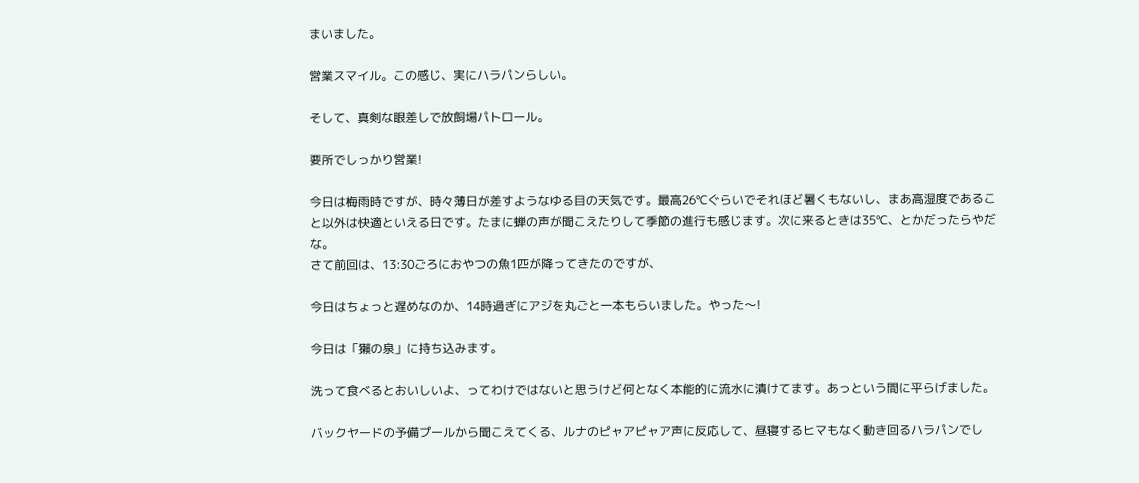まいました。

営業スマイル。この感じ、実にハラパンらしい。

そして、真剣な眼差しで放飼場パトロール。

要所でしっかり営業!

今日は梅雨時ですが、時々薄日が差すようなゆる目の天気です。最高26℃ぐらいでそれほど暑くもないし、まあ高湿度であること以外は快適といえる日です。たまに蝉の声が聞こえたりして季節の進行も感じます。次に来るときは35℃、とかだったらやだな。
さて前回は、13:30ごろにおやつの魚1匹が降ってきたのですが、

今日はちょっと遅めなのか、14時過ぎにアジを丸ごと一本もらいました。やった〜!

今日は「獺の泉」に持ち込みます。

洗って食べるとおいしいよ、ってわけではないと思うけど何となく本能的に流水に漬けてます。あっという間に平らげました。

バックヤードの予備プールから聞こえてくる、ルナのピャアピャア声に反応して、昼寝するヒマもなく動き回るハラパンでし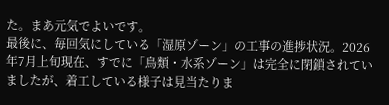た。まあ元気でよいです。
最後に、毎回気にしている「湿原ゾーン」の工事の進捗状況。2026年7月上旬現在、すでに「鳥類・水系ゾーン」は完全に閉鎖されていましたが、着工している様子は見当たりま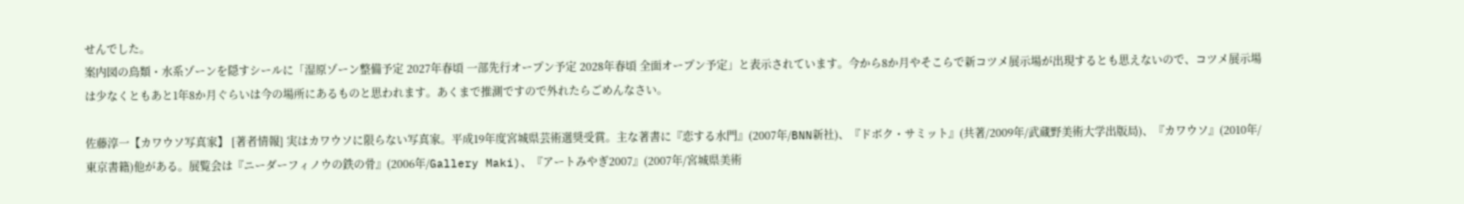せんでした。
案内図の鳥類・水系ゾーンを隠すシールに「湿原ゾーン整備予定 2027年春頃 一部先行オープン予定 2028年春頃 全面オープン予定」と表示されています。今から8か月やそこらで新コツメ展示場が出現するとも思えないので、コツメ展示場は少なくともあと1年8か月ぐらいは今の場所にあるものと思われます。あくまで推測ですので外れたらごめんなさい。

佐藤淳一【カワウソ写真家】 [著者情報] 実はカワウソに限らない写真家。平成19年度宮城県芸術選奨受賞。主な著書に『恋する水門』(2007年/BNN新社)、『ドボク・サミット』(共著/2009年/武蔵野美術大学出版局)、『カワウソ』(2010年/東京書籍)他がある。展覧会は『ニーダーフィノウの鉄の骨』(2006年/Gallery Maki)、『アートみやぎ2007』(2007年/宮城県美術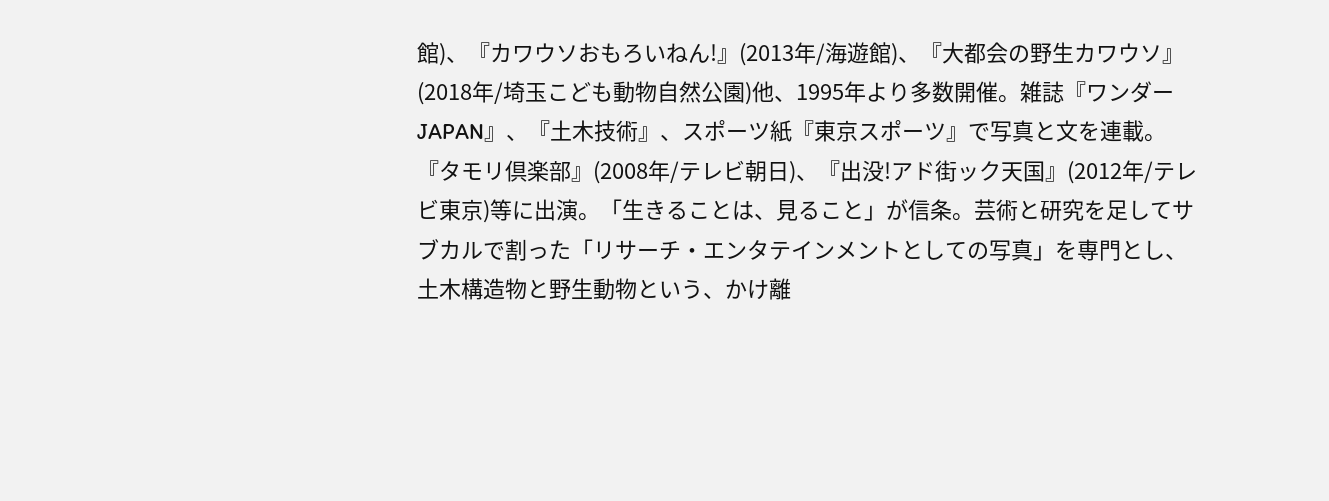館)、『カワウソおもろいねん!』(2013年/海遊館)、『大都会の野生カワウソ』(2018年/埼玉こども動物自然公園)他、1995年より多数開催。雑誌『ワンダーJAPAN』、『土木技術』、スポーツ紙『東京スポーツ』で写真と文を連載。『タモリ倶楽部』(2008年/テレビ朝日)、『出没!アド街ック天国』(2012年/テレビ東京)等に出演。「生きることは、見ること」が信条。芸術と研究を足してサブカルで割った「リサーチ・エンタテインメントとしての写真」を専門とし、土木構造物と野生動物という、かけ離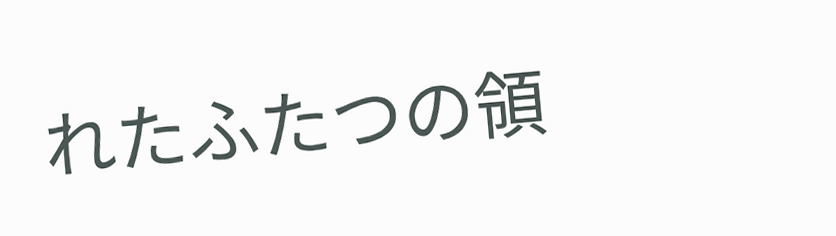れたふたつの領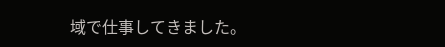域で仕事してきました。